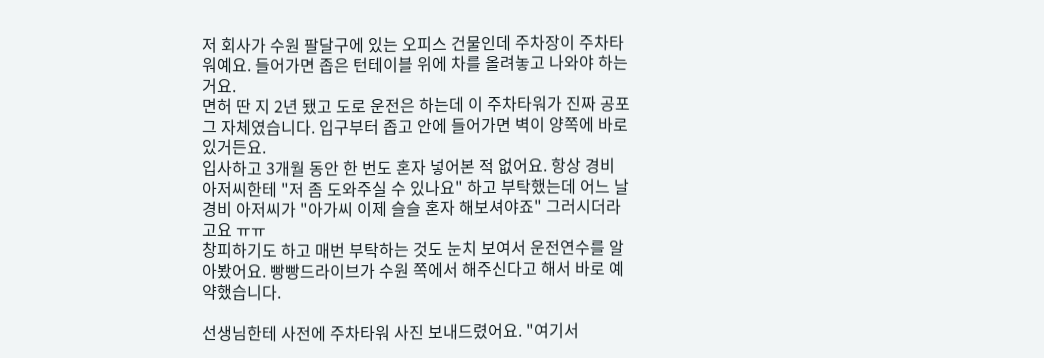저 회사가 수원 팔달구에 있는 오피스 건물인데 주차장이 주차타워예요. 들어가면 좁은 턴테이블 위에 차를 올려놓고 나와야 하는 거요.
면허 딴 지 2년 됐고 도로 운전은 하는데 이 주차타워가 진짜 공포 그 자체였습니다. 입구부터 좁고 안에 들어가면 벽이 양쪽에 바로 있거든요.
입사하고 3개월 동안 한 번도 혼자 넣어본 적 없어요. 항상 경비 아저씨한테 "저 좀 도와주실 수 있나요" 하고 부탁했는데 어느 날 경비 아저씨가 "아가씨 이제 슬슬 혼자 해보셔야죠" 그러시더라고요 ㅠㅠ
창피하기도 하고 매번 부탁하는 것도 눈치 보여서 운전연수를 알아봤어요. 빵빵드라이브가 수원 쪽에서 해주신다고 해서 바로 예약했습니다.

선생님한테 사전에 주차타워 사진 보내드렸어요. "여기서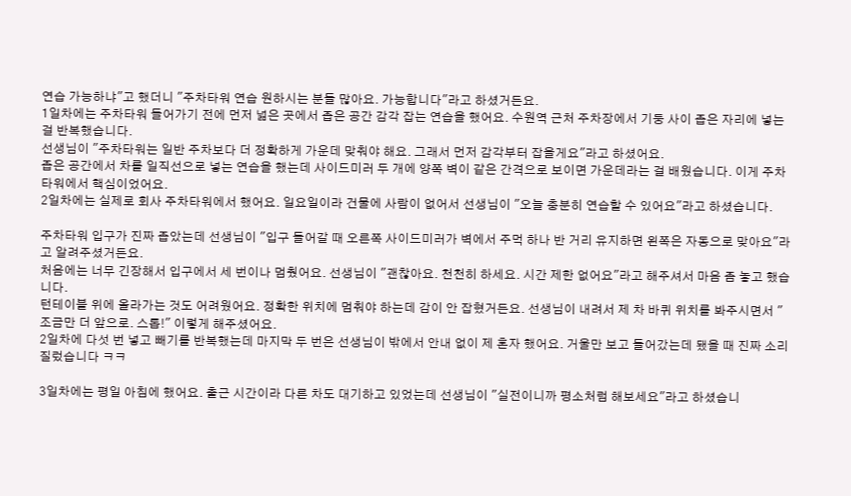연습 가능하냐"고 했더니 "주차타워 연습 원하시는 분들 많아요. 가능합니다"라고 하셨거든요.
1일차에는 주차타워 들어가기 전에 먼저 넓은 곳에서 좁은 공간 감각 잡는 연습을 했어요. 수원역 근처 주차장에서 기둥 사이 좁은 자리에 넣는 걸 반복했습니다.
선생님이 "주차타워는 일반 주차보다 더 정확하게 가운데 맞춰야 해요. 그래서 먼저 감각부터 잡을게요"라고 하셨어요.
좁은 공간에서 차를 일직선으로 넣는 연습을 했는데 사이드미러 두 개에 양쪽 벽이 같은 간격으로 보이면 가운데라는 걸 배웠습니다. 이게 주차타워에서 핵심이었어요.
2일차에는 실제로 회사 주차타워에서 했어요. 일요일이라 건물에 사람이 없어서 선생님이 "오늘 충분히 연습할 수 있어요"라고 하셨습니다.

주차타워 입구가 진짜 좁았는데 선생님이 "입구 들어갈 때 오른쪽 사이드미러가 벽에서 주먹 하나 반 거리 유지하면 왼쪽은 자동으로 맞아요"라고 알려주셨거든요.
처음에는 너무 긴장해서 입구에서 세 번이나 멈췄어요. 선생님이 "괜찮아요. 천천히 하세요. 시간 제한 없어요"라고 해주셔서 마음 좀 놓고 했습니다.
턴테이블 위에 올라가는 것도 어려웠어요. 정확한 위치에 멈춰야 하는데 감이 안 잡혔거든요. 선생님이 내려서 제 차 바퀴 위치를 봐주시면서 "조금만 더 앞으로. 스톱!" 이렇게 해주셨어요.
2일차에 다섯 번 넣고 빼기를 반복했는데 마지막 두 번은 선생님이 밖에서 안내 없이 제 혼자 했어요. 거울만 보고 들어갔는데 됐을 때 진짜 소리 질렀습니다 ㅋㅋ

3일차에는 평일 아침에 했어요. 출근 시간이라 다른 차도 대기하고 있었는데 선생님이 "실전이니까 평소처럼 해보세요"라고 하셨습니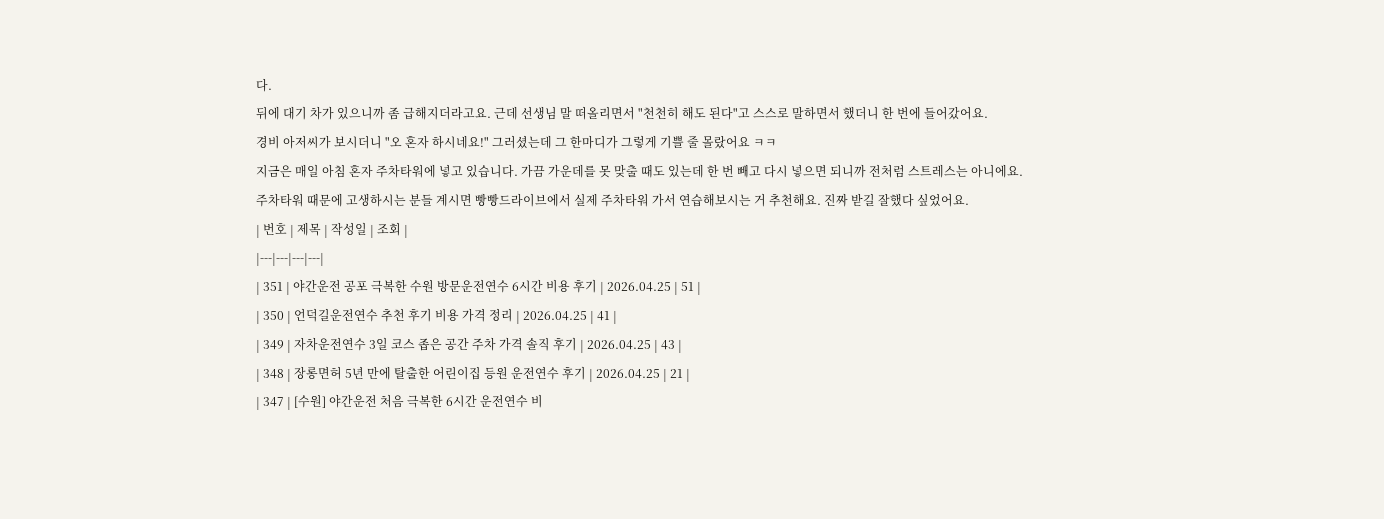다.
뒤에 대기 차가 있으니까 좀 급해지더라고요. 근데 선생님 말 떠올리면서 "천천히 해도 된다"고 스스로 말하면서 했더니 한 번에 들어갔어요.
경비 아저씨가 보시더니 "오 혼자 하시네요!" 그러셨는데 그 한마디가 그렇게 기쁠 줄 몰랐어요 ㅋㅋ
지금은 매일 아침 혼자 주차타워에 넣고 있습니다. 가끔 가운데를 못 맞출 때도 있는데 한 번 빼고 다시 넣으면 되니까 전처럼 스트레스는 아니에요.
주차타워 때문에 고생하시는 분들 계시면 빵빵드라이브에서 실제 주차타워 가서 연습해보시는 거 추천해요. 진짜 받길 잘했다 싶었어요.
| 번호 | 제목 | 작성일 | 조회 |
|---|---|---|---|
| 351 | 야간운전 공포 극복한 수원 방문운전연수 6시간 비용 후기 | 2026.04.25 | 51 |
| 350 | 언덕길운전연수 추천 후기 비용 가격 정리 | 2026.04.25 | 41 |
| 349 | 자차운전연수 3일 코스 좁은 공간 주차 가격 솔직 후기 | 2026.04.25 | 43 |
| 348 | 장롱면허 5년 만에 탈출한 어린이집 등원 운전연수 후기 | 2026.04.25 | 21 |
| 347 | [수원] 야간운전 처음 극복한 6시간 운전연수 비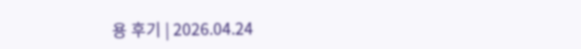용 후기 | 2026.04.24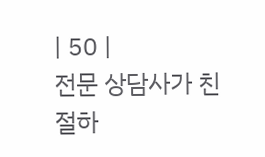| 50 |
전문 상담사가 친절하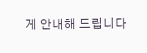게 안내해 드립니다